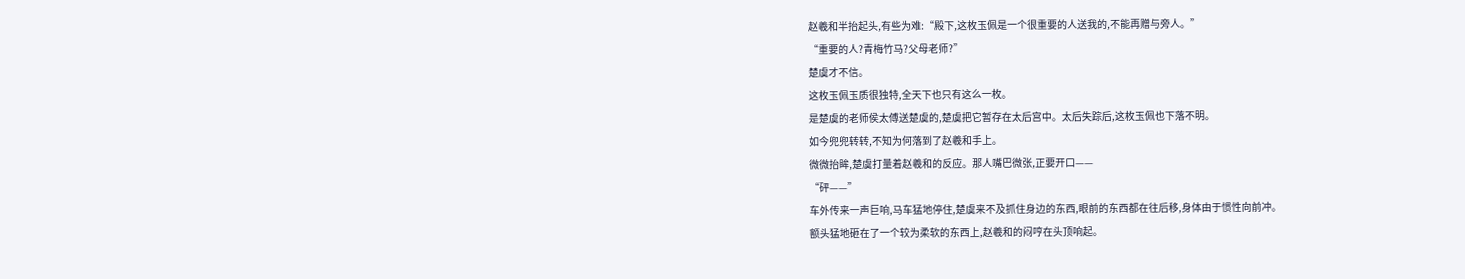赵羲和半抬起头,有些为难:“殿下,这枚玉佩是一个很重要的人送我的,不能再赠与旁人。”
“重要的人?青梅竹马?父母老师?”
楚虞才不信。
这枚玉佩玉质很独特,全天下也只有这么一枚。
是楚虞的老师侯太傅送楚虞的,楚虞把它暂存在太后宫中。太后失踪后,这枚玉佩也下落不明。
如今兜兜转转,不知为何落到了赵羲和手上。
微微抬眸,楚虞打量着赵羲和的反应。那人嘴巴微张,正要开口——
“砰——”
车外传来一声巨响,马车猛地停住,楚虞来不及抓住身边的东西,眼前的东西都在往后移,身体由于惯性向前冲。
额头猛地砸在了一个较为柔软的东西上,赵羲和的闷哼在头顶响起。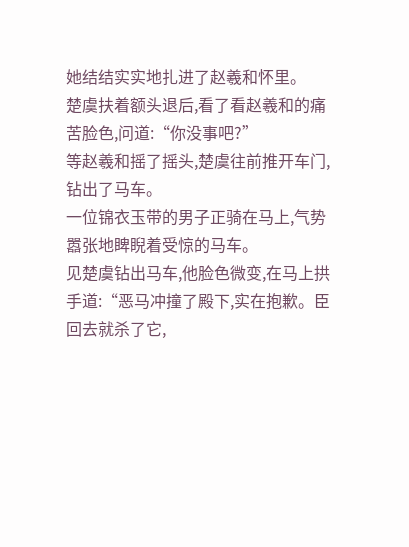她结结实实地扎进了赵羲和怀里。
楚虞扶着额头退后,看了看赵羲和的痛苦脸色,问道:“你没事吧?”
等赵羲和摇了摇头,楚虞往前推开车门,钻出了马车。
一位锦衣玉带的男子正骑在马上,气势嚣张地睥睨着受惊的马车。
见楚虞钻出马车,他脸色微变,在马上拱手道:“恶马冲撞了殿下,实在抱歉。臣回去就杀了它,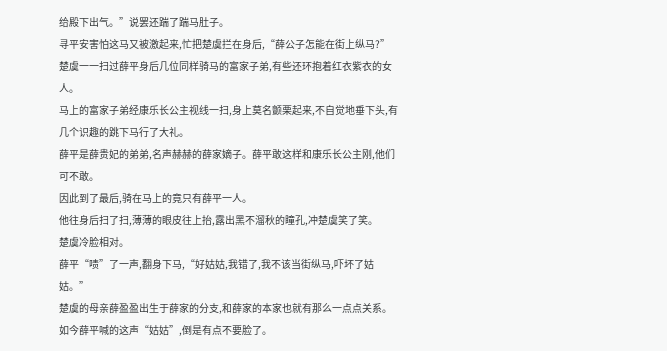给殿下出气。”说罢还踹了踹马肚子。
寻平安害怕这马又被激起来,忙把楚虞拦在身后,“薛公子怎能在街上纵马?”
楚虞一一扫过薛平身后几位同样骑马的富家子弟,有些还环抱着红衣紫衣的女人。
马上的富家子弟经康乐长公主视线一扫,身上莫名颤栗起来,不自觉地垂下头,有几个识趣的跳下马行了大礼。
薛平是薛贵妃的弟弟,名声赫赫的薛家嫡子。薛平敢这样和康乐长公主刚,他们可不敢。
因此到了最后,骑在马上的竟只有薛平一人。
他往身后扫了扫,薄薄的眼皮往上抬,露出黑不溜秋的瞳孔,冲楚虞笑了笑。
楚虞冷脸相对。
薛平“啧”了一声,翻身下马,“好姑姑,我错了,我不该当街纵马,吓坏了姑姑。”
楚虞的母亲薛盈盈出生于薛家的分支,和薛家的本家也就有那么一点点关系。
如今薛平喊的这声“姑姑”,倒是有点不要脸了。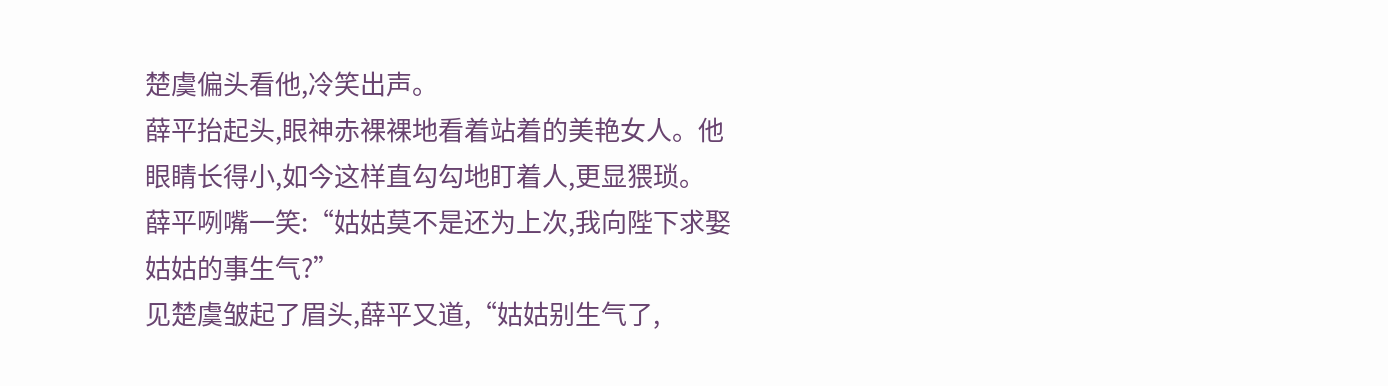楚虞偏头看他,冷笑出声。
薛平抬起头,眼神赤裸裸地看着站着的美艳女人。他眼睛长得小,如今这样直勾勾地盯着人,更显猥琐。
薛平咧嘴一笑:“姑姑莫不是还为上次,我向陛下求娶姑姑的事生气?”
见楚虞皱起了眉头,薛平又道,“姑姑别生气了,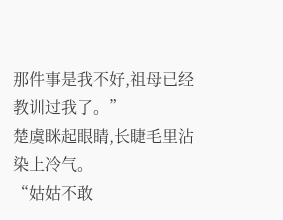那件事是我不好,祖母已经教训过我了。”
楚虞眯起眼睛,长睫毛里沾染上冷气。
“姑姑不敢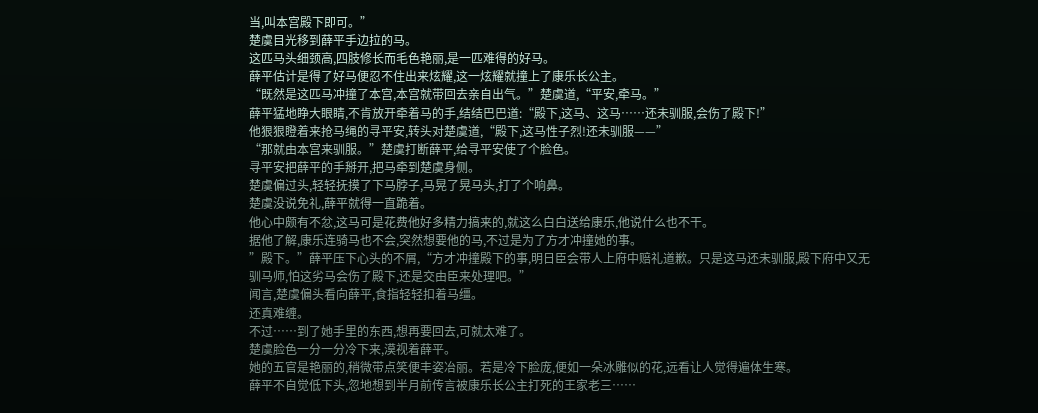当,叫本宫殿下即可。”
楚虞目光移到薛平手边拉的马。
这匹马头细颈高,四肢修长而毛色艳丽,是一匹难得的好马。
薛平估计是得了好马便忍不住出来炫耀,这一炫耀就撞上了康乐长公主。
“既然是这匹马冲撞了本宫,本宫就带回去亲自出气。”楚虞道,“平安,牵马。”
薛平猛地睁大眼睛,不肯放开牵着马的手,结结巴巴道:“殿下,这马、这马……还未驯服,会伤了殿下!”
他狠狠瞪着来抢马绳的寻平安,转头对楚虞道,“殿下,这马性子烈!还未驯服——”
“那就由本宫来驯服。”楚虞打断薛平,给寻平安使了个脸色。
寻平安把薛平的手掰开,把马牵到楚虞身侧。
楚虞偏过头,轻轻抚摸了下马脖子,马晃了晃马头,打了个响鼻。
楚虞没说免礼,薛平就得一直跪着。
他心中颇有不忿,这马可是花费他好多精力搞来的,就这么白白送给康乐,他说什么也不干。
据他了解,康乐连骑马也不会,突然想要他的马,不过是为了方才冲撞她的事。
”殿下。”薛平压下心头的不屑,“方才冲撞殿下的事,明日臣会带人上府中赔礼道歉。只是这马还未驯服,殿下府中又无驯马师,怕这劣马会伤了殿下,还是交由臣来处理吧。”
闻言,楚虞偏头看向薛平,食指轻轻扣着马缰。
还真难缠。
不过……到了她手里的东西,想再要回去,可就太难了。
楚虞脸色一分一分冷下来,漠视着薛平。
她的五官是艳丽的,稍微带点笑便丰姿冶丽。若是冷下脸庞,便如一朵冰雕似的花,远看让人觉得遍体生寒。
薛平不自觉低下头,忽地想到半月前传言被康乐长公主打死的王家老三……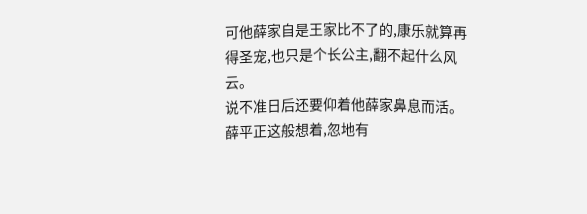可他薛家自是王家比不了的,康乐就算再得圣宠,也只是个长公主,翻不起什么风云。
说不准日后还要仰着他薛家鼻息而活。
薛平正这般想着,忽地有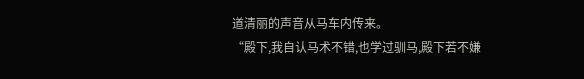道清丽的声音从马车内传来。
“殿下,我自认马术不错,也学过驯马,殿下若不嫌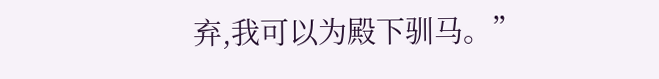弃,我可以为殿下驯马。”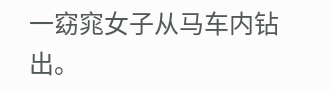一窈窕女子从马车内钻出。